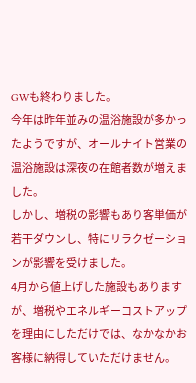GWも終わりました。
今年は昨年並みの温浴施設が多かったようですが、オールナイト営業の温浴施設は深夜の在館者数が増えました。
しかし、増税の影響もあり客単価が若干ダウンし、特にリラクゼーションが影響を受けました。
4月から値上げした施設もありますが、増税やエネルギーコストアップを理由にしただけでは、なかなかお客様に納得していただけません。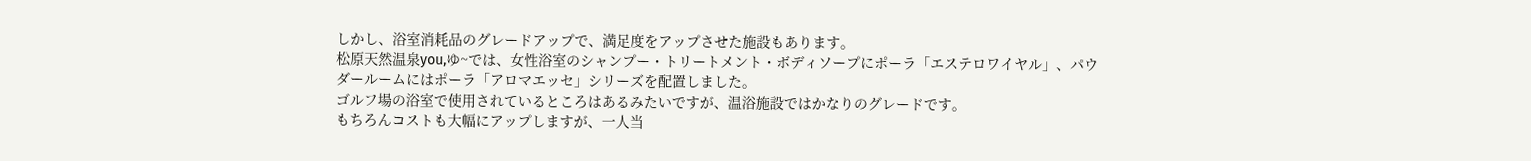しかし、浴室消耗品のグレードアップで、満足度をアップさせた施設もあります。
松原天然温泉you,ゆ~では、女性浴室のシャンプー・トリートメント・ボディソープにポーラ「エステロワイヤル」、パウダールームにはポーラ「アロマエッセ」シリーズを配置しました。
ゴルフ場の浴室で使用されているところはあるみたいですが、温浴施設ではかなりのグレードです。
もちろんコストも大幅にアップしますが、一人当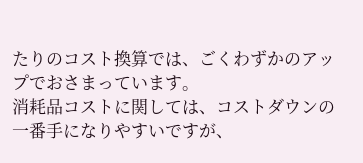たりのコスト換算では、ごくわずかのアップでおさまっています。
消耗品コストに関しては、コストダウンの一番手になりやすいですが、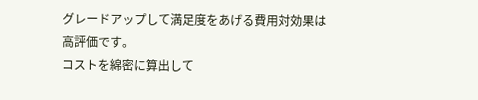グレードアップして満足度をあげる費用対効果は高評価です。
コストを綿密に算出して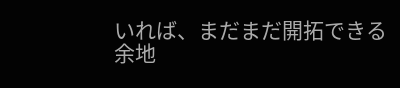いれば、まだまだ開拓できる余地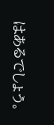はあるでしょう。